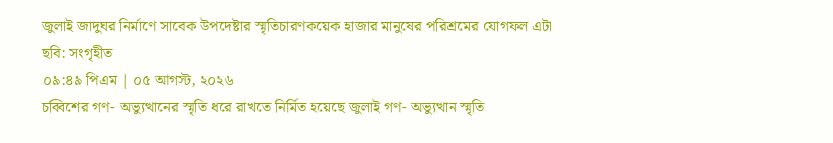জুলাই জাদুঘর নির্মাণে সাবেক উপদেষ্টার স্মৃতিচারণকয়েক হাজার মানুষের পরিশ্রমের যোগফল এটা
ছবি: সংগৃহীত
০৯:৪৯ পিএম | ০৫ আগস্ট, ২০২৬
চব্বিশের গণ- অভ্যুত্থানের স্মৃতি ধরে রাখতে নির্মিত হয়েছে জুলাই গণ- অভ্যুত্থান স্মৃতি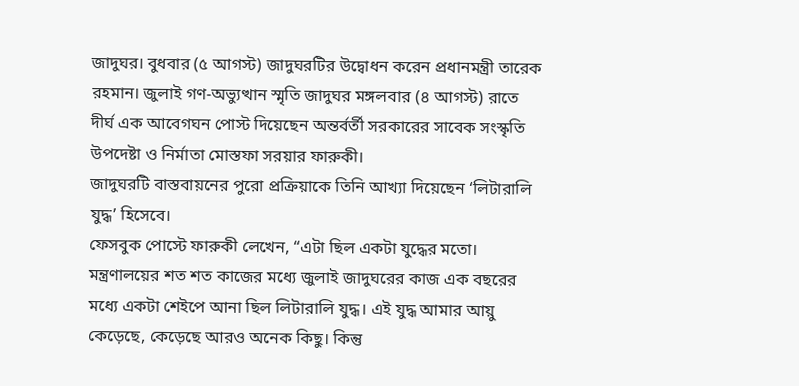জাদুঘর। বুধবার (৫ আগস্ট) জাদুঘরটির উদ্বোধন করেন প্রধানমন্ত্রী তারেক রহমান। জুলাই গণ-অভ্যুত্থান স্মৃতি জাদুঘর মঙ্গলবার (৪ আগস্ট) রাতে দীর্ঘ এক আবেগঘন পোস্ট দিয়েছেন অন্তর্বর্তী সরকারের সাবেক সংস্কৃতি উপদেষ্টা ও নির্মাতা মোস্তফা সরয়ার ফারুকী।
জাদুঘরটি বাস্তবায়নের পুরো প্রক্রিয়াকে তিনি আখ্যা দিয়েছেন ‘লিটারালি যুদ্ধ’ হিসেবে।
ফেসবুক পোস্টে ফারুকী লেখেন, “এটা ছিল একটা যুদ্ধের মতো। মন্ত্রণালয়ের শত শত কাজের মধ্যে জুলাই জাদুঘরের কাজ এক বছরের মধ্যে একটা শেইপে আনা ছিল লিটারালি যুদ্ধ। এই যুদ্ধ আমার আয়ু কেড়েছে, কেড়েছে আরও অনেক কিছু। কিন্তু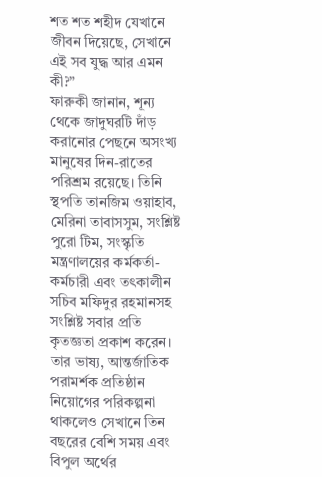শত শত শহীদ যেখানে জীবন দিয়েছে, সেখানে এই সব যুদ্ধ আর এমন কী?”
ফারুকী জানান, শূন্য থেকে জাদুঘরটি দাঁড় করানোর পেছনে অসংখ্য মানুষের দিন-রাতের পরিশ্রম রয়েছে। তিনি স্থপতি তানজিম ওয়াহাব, মেরিনা তাবাসসুম, সংশ্লিষ্ট পুরো টিম, সংস্কৃতি মন্ত্রণালয়ের কর্মকর্তা-কর্মচারী এবং তৎকালীন সচিব মফিদুর রহমানসহ সংশ্লিষ্ট সবার প্রতি কৃতজ্ঞতা প্রকাশ করেন।
তার ভাষ্য, আন্তর্জাতিক পরামর্শক প্রতিষ্ঠান নিয়োগের পরিকল্পনা থাকলেও সেখানে তিন বছরের বেশি সময় এবং বিপুল অর্থের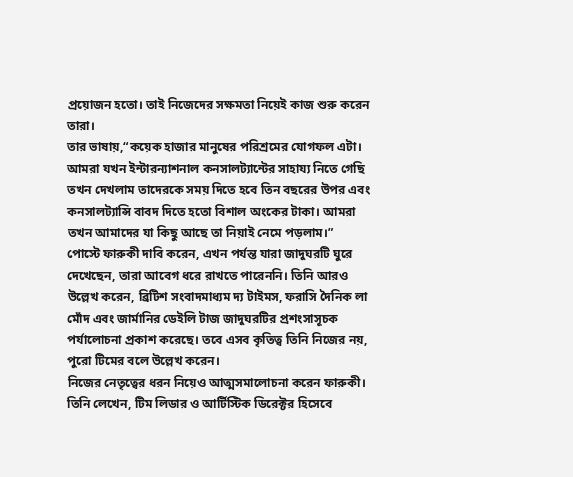প্রয়োজন হতো। তাই নিজেদের সক্ষমতা নিয়েই কাজ শুরু করেন তারা।
তার ভাষায়,“কয়েক হাজার মানুষের পরিশ্রমের যোগফল এটা। আমরা যখন ইন্টারন্যাশনাল কনসালট্যান্টের সাহায্য নিতে গেছি তখন দেখলাম তাদেরকে সময় দিতে হবে তিন বছরের উপর এবং কনসালট্যান্সি বাবদ দিতে হতো বিশাল অংকের টাকা। আমরা তখন আমাদের যা কিছু আছে তা নিয়াই নেমে পড়লাম।”
পোস্টে ফারুকী দাবি করেন, এখন পর্যন্ত যারা জাদুঘরটি ঘুরে দেখেছেন, তারা আবেগ ধরে রাখতে পারেননি। তিনি আরও উল্লেখ করেন, ব্রিটিশ সংবাদমাধ্যম দ্য টাইমস, ফরাসি দৈনিক লা মোঁদ এবং জার্মানির ডেইলি টাজ জাদুঘরটির প্রশংসাসূচক পর্যালোচনা প্রকাশ করেছে। তবে এসব কৃতিত্ব তিনি নিজের নয়, পুরো টিমের বলে উল্লেখ করেন।
নিজের নেতৃত্বের ধরন নিয়েও আত্মসমালোচনা করেন ফারুকী। তিনি লেখেন, টিম লিডার ও আর্টিস্টিক ডিরেক্টর হিসেবে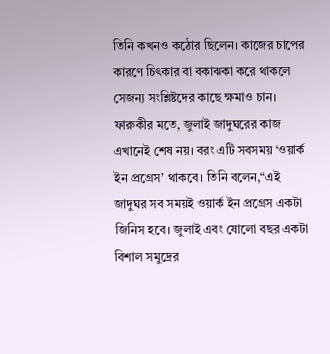তিনি কখনও কঠোর ছিলেন। কাজের চাপের কারণে চিৎকার বা বকাঝকা করে থাকলে সেজন্য সংশ্লিষ্টদের কাছে ক্ষমাও চান।
ফারুকীর মতে, জুলাই জাদুঘরের কাজ এখানেই শেষ নয়। বরং এটি সবসময় ‘ওয়ার্ক ইন প্রগ্রেস’ থাকবে। তিনি বলেন,“এই জাদুঘর সব সময়ই ওয়ার্ক ইন প্রগ্রেস একটা জিনিস হবে। জুলাই এবং ষোলো বছর একটা বিশাল সমুদ্রের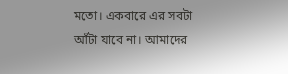মতো। একবারে এর সবটা আঁটা যাবে না। আমাদের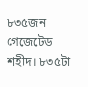৮৩৫জন গেজেটেড শহীদ। ৮৩৫টা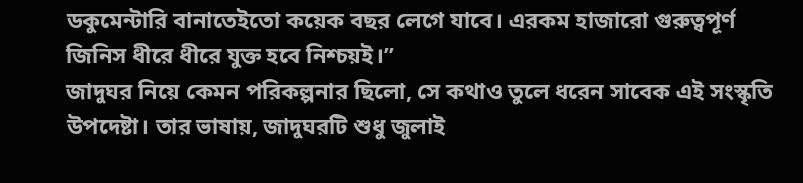ডকুমেন্টারি বানাতেইতো কয়েক বছর লেগে যাবে। এরকম হাজারো গুরুত্বপূর্ণ জিনিস ধীরে ধীরে যুক্ত হবে নিশ্চয়ই।”
জাদুঘর নিয়ে কেমন পরিকল্পনার ছিলো, সে কথাও তুলে ধরেন সাবেক এই সংস্কৃতি উপদেষ্টা। তার ভাষায়, জাদুঘরটি শুধু জুলাই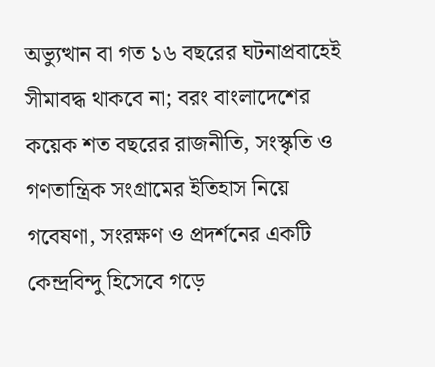অভ্যুত্থান বা গত ১৬ বছরের ঘটনাপ্রবাহেই সীমাবদ্ধ থাকবে না; বরং বাংলাদেশের কয়েক শত বছরের রাজনীতি, সংস্কৃতি ও গণতান্ত্রিক সংগ্রামের ইতিহাস নিয়ে গবেষণা, সংরক্ষণ ও প্রদর্শনের একটি কেন্দ্রবিন্দু হিসেবে গড়ে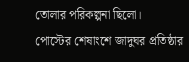তোলার পরিকল্পনা ছিলো।
পোস্টের শেষাংশে জাদুঘর প্রতিষ্ঠার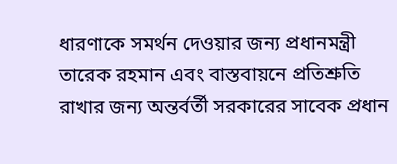ধারণাকে সমর্থন দেওয়ার জন্য প্রধানমন্ত্রী তারেক রহমান এবং বাস্তবায়নে প্রতিশ্রুতি রাখার জন্য অন্তর্বর্তী সরকারের সাবেক প্রধান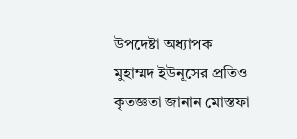উপদেষ্টা অধ্যাপক মুহাম্মদ ইউনূসের প্রতিও কৃতজ্ঞতা জানান মোস্তফা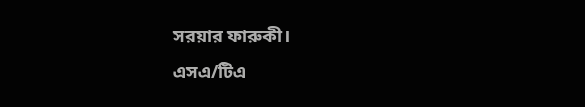সরয়ার ফারুকী।
এসএ/টিএ